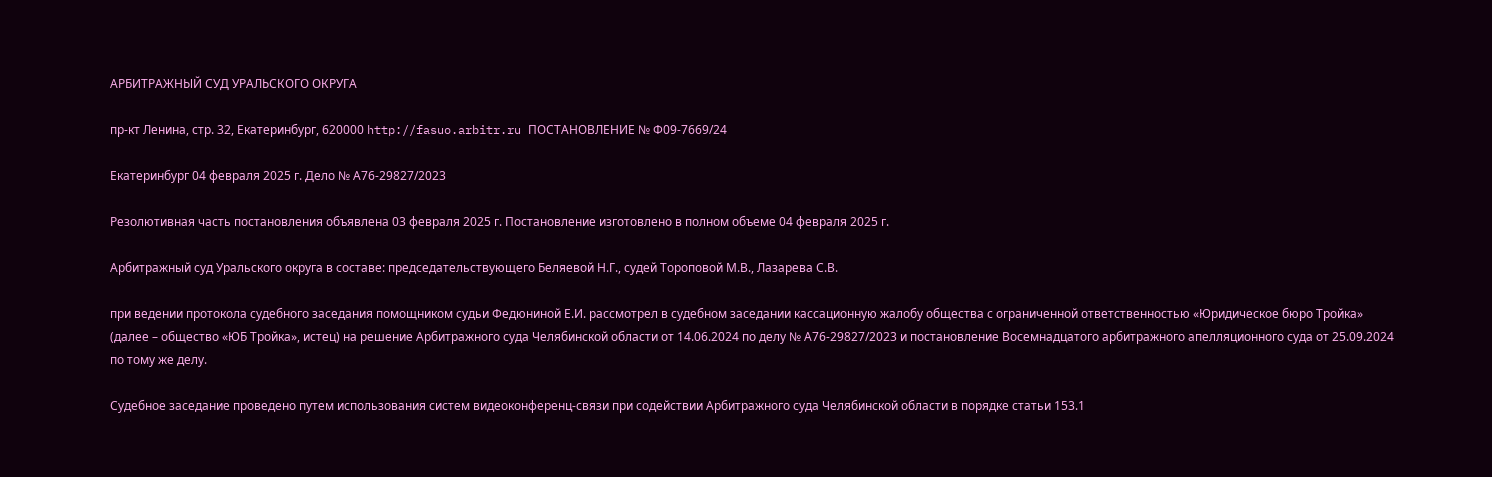АРБИТРАЖНЫЙ СУД УРАЛЬСКОГО ОКРУГА

пр-кт Ленина, стр. 32, Екатеринбург, 620000 http://fasuo.arbitr.ru ПОСТАНОВЛЕНИЕ № Ф09-7669/24

Екатеринбург 04 февраля 2025 г. Дело № А76-29827/2023

Резолютивная часть постановления объявлена 03 февраля 2025 г. Постановление изготовлено в полном объеме 04 февраля 2025 г.

Арбитражный суд Уральского округа в составе: председательствующего Беляевой Н.Г., судей Тороповой М.В., Лазарева С.В.

при ведении протокола судебного заседания помощником судьи Федюниной Е.И. рассмотрел в судебном заседании кассационную жалобу общества с ограниченной ответственностью «Юридическое бюро Тройка» (далее – общество «ЮБ Тройка», истец) на решение Арбитражного суда Челябинской области от 14.06.2024 по делу № А76-29827/2023 и постановление Восемнадцатого арбитражного апелляционного суда от 25.09.2024 по тому же делу.

Судебное заседание проведено путем использования систем видеоконференц-связи при содействии Арбитражного суда Челябинской области в порядке статьи 153.1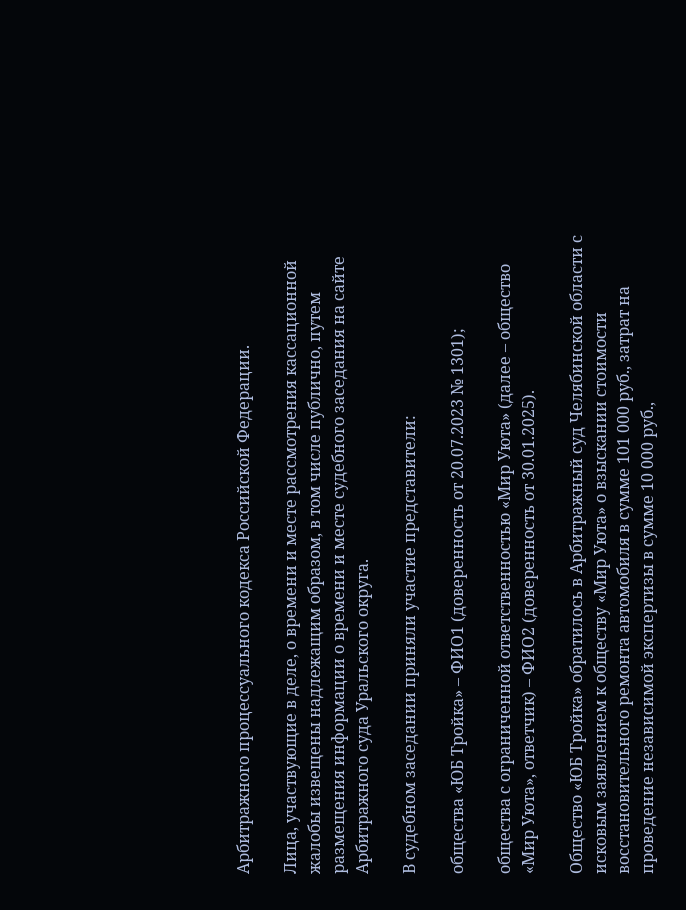Арбитражного процессуального кодекса Российской Федерации.

Лица, участвующие в деле, о времени и месте рассмотрения кассационной жалобы извещены надлежащим образом, в том числе публично, путем размещения информации о времени и месте судебного заседания на сайте Арбитражного суда Уральского округа.

В судебном заседании приняли участие представители:

общества «ЮБ Тройка» – ФИО1 (доверенность от 20.07.2023 № 1301);

общества с ограниченной ответственностью «Мир Уюта» (далее – общество «Мир Уюта», ответчик) – ФИО2 (доверенность от 30.01.2025).

Общество «ЮБ Тройка» обратилось в Арбитражный суд Челябинской области с исковым заявлением к обществу «Мир Уюта» о взыскании стоимости восстановительного ремонта автомобиля в сумме 101 000 руб., затрат на проведение независимой экспертизы в сумме 10 000 руб.,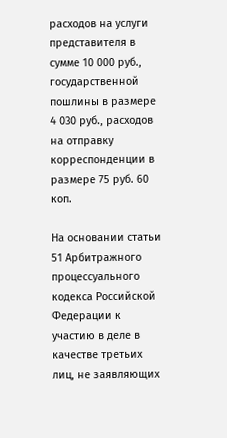расходов на услуги представителя в сумме 10 000 руб., государственной пошлины в размере 4 030 руб., расходов на отправку корреспонденции в размере 75 руб. 60 коп.

На основании статьи 51 Арбитражного процессуального кодекса Российской Федерации к участию в деле в качестве третьих лиц, не заявляющих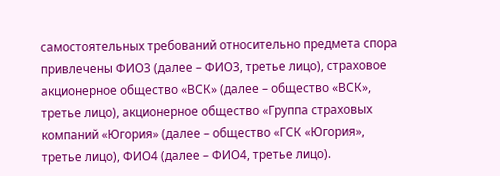самостоятельных требований относительно предмета спора привлечены ФИО3 (далее – ФИО3, третье лицо), страховое акционерное общество «ВСК» (далее – общество «ВСК», третье лицо), акционерное общество «Группа страховых компаний «Югория» (далее – общество «ГСК «Югория», третье лицо), ФИО4 (далее – ФИО4, третье лицо).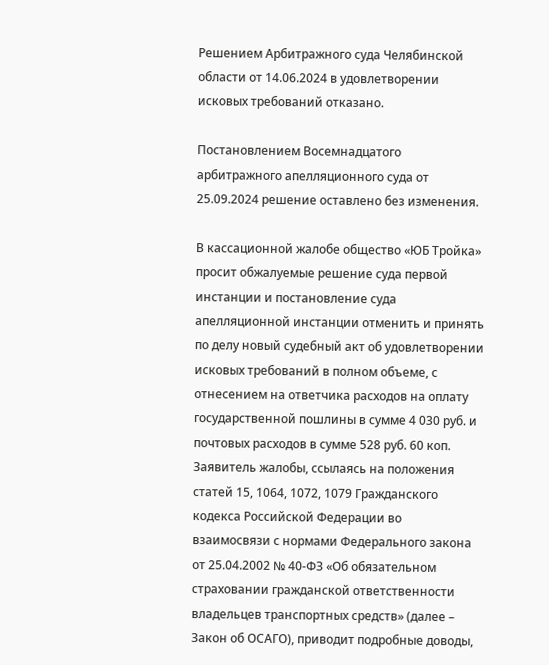Решением Арбитражного суда Челябинской области от 14.06.2024 в удовлетворении исковых требований отказано.

Постановлением Восемнадцатого арбитражного апелляционного суда от 25.09.2024 решение оставлено без изменения.

В кассационной жалобе общество «ЮБ Тройка» просит обжалуемые решение суда первой инстанции и постановление суда апелляционной инстанции отменить и принять по делу новый судебный акт об удовлетворении исковых требований в полном объеме, с отнесением на ответчика расходов на оплату государственной пошлины в сумме 4 030 руб. и почтовых расходов в сумме 528 руб. 60 коп. Заявитель жалобы, ссылаясь на положения статей 15, 1064, 1072, 1079 Гражданского кодекса Российской Федерации во взаимосвязи с нормами Федерального закона от 25.04.2002 № 40-ФЗ «Об обязательном страховании гражданской ответственности владельцев транспортных средств» (далее – Закон об ОСАГО), приводит подробные доводы,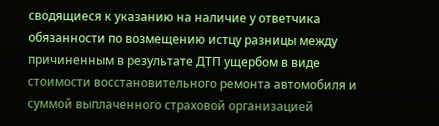сводящиеся к указанию на наличие у ответчика обязанности по возмещению истцу разницы между причиненным в результате ДТП ущербом в виде стоимости восстановительного ремонта автомобиля и суммой выплаченного страховой организацией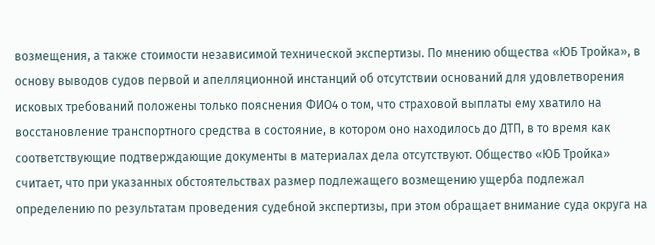возмещения, а также стоимости независимой технической экспертизы. По мнению общества «ЮБ Тройка», в основу выводов судов первой и апелляционной инстанций об отсутствии оснований для удовлетворения исковых требований положены только пояснения ФИО4 о том, что страховой выплаты ему хватило на восстановление транспортного средства в состояние, в котором оно находилось до ДТП, в то время как соответствующие подтверждающие документы в материалах дела отсутствуют. Общество «ЮБ Тройка» считает, что при указанных обстоятельствах размер подлежащего возмещению ущерба подлежал определению по результатам проведения судебной экспертизы, при этом обращает внимание суда округа на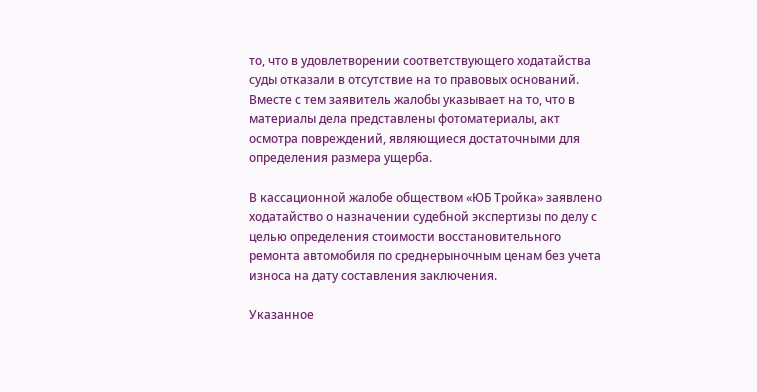то, что в удовлетворении соответствующего ходатайства суды отказали в отсутствие на то правовых оснований. Вместе с тем заявитель жалобы указывает на то, что в материалы дела представлены фотоматериалы, акт осмотра повреждений, являющиеся достаточными для определения размера ущерба.

В кассационной жалобе обществом «ЮБ Тройка» заявлено ходатайство о назначении судебной экспертизы по делу с целью определения стоимости восстановительного ремонта автомобиля по среднерыночным ценам без учета износа на дату составления заключения.

Указанное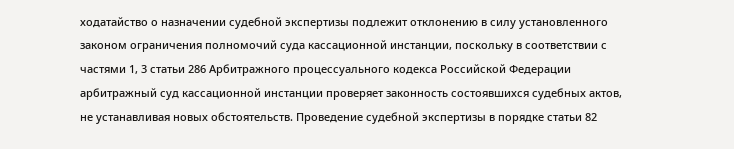ходатайство о назначении судебной экспертизы подлежит отклонению в силу установленного законом ограничения полномочий суда кассационной инстанции, поскольку в соответствии с частями 1, 3 статьи 286 Арбитражного процессуального кодекса Российской Федерации арбитражный суд кассационной инстанции проверяет законность состоявшихся судебных актов, не устанавливая новых обстоятельств. Проведение судебной экспертизы в порядке статьи 82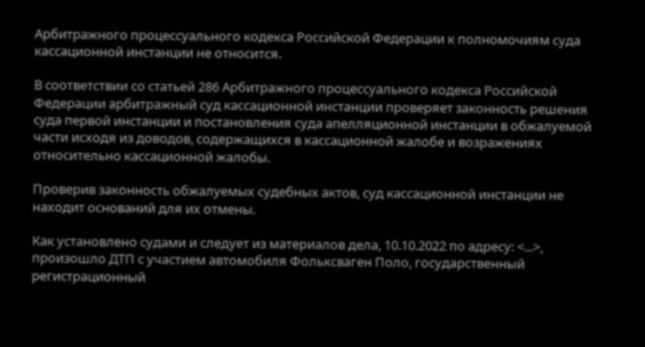Арбитражного процессуального кодекса Российской Федерации к полномочиям суда кассационной инстанции не относится.

В соответствии со статьей 286 Арбитражного процессуального кодекса Российской Федерации арбитражный суд кассационной инстанции проверяет законность решения суда первой инстанции и постановления суда апелляционной инстанции в обжалуемой части исходя из доводов, содержащихся в кассационной жалобе и возражениях относительно кассационной жалобы.

Проверив законность обжалуемых судебных актов, суд кассационной инстанции не находит оснований для их отмены.

Как установлено судами и следует из материалов дела, 10.10.2022 по адресу: <...>, произошло ДТП с участием автомобиля Фольксваген Поло, государственный регистрационный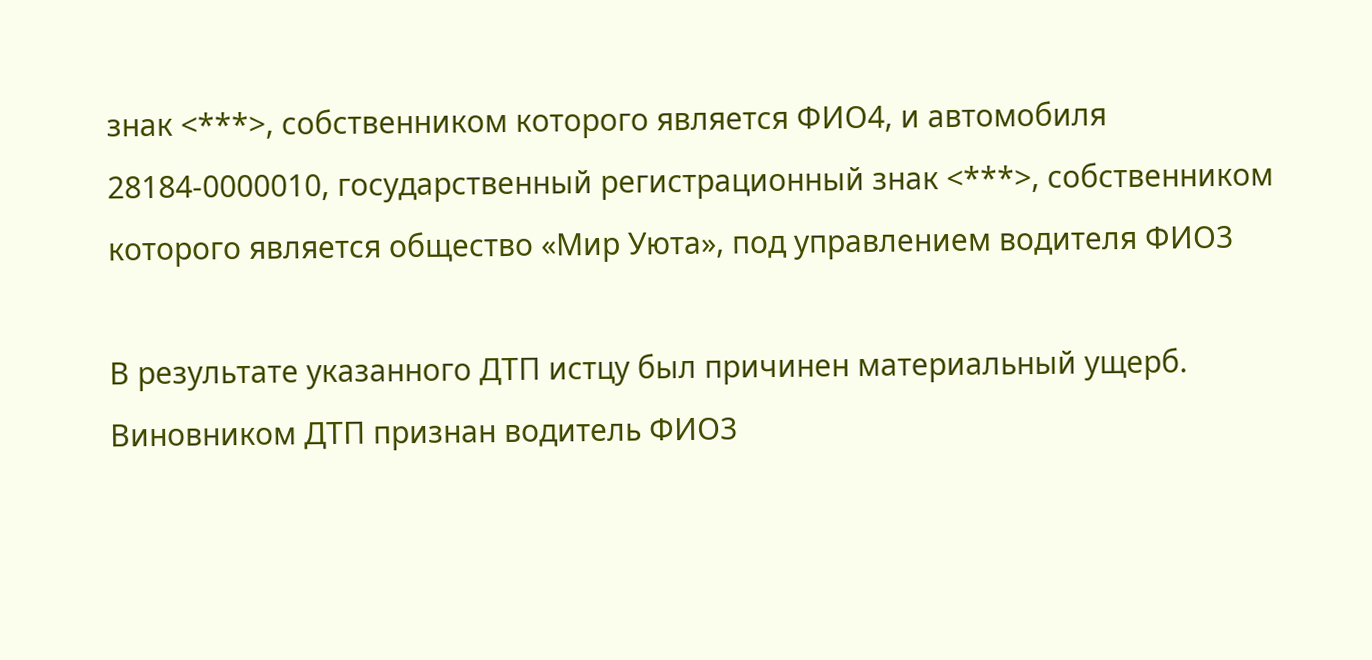знак <***>, собственником которого является ФИО4, и автомобиля 28184-0000010, государственный регистрационный знак <***>, собственником которого является общество «Мир Уюта», под управлением водителя ФИО3

В результате указанного ДТП истцу был причинен материальный ущерб. Виновником ДТП признан водитель ФИО3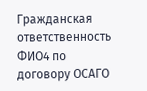Гражданская ответственность ФИО4 по договору ОСАГО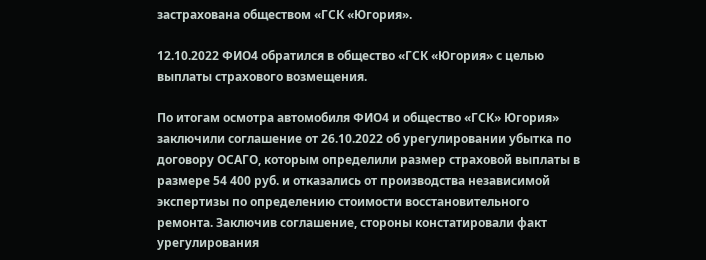застрахована обществом «ГСК «Югория».

12.10.2022 ФИО4 обратился в общество «ГСК «Югория» с целью выплаты страхового возмещения.

По итогам осмотра автомобиля ФИО4 и общество «ГСК» Югория» заключили соглашение от 26.10.2022 об урегулировании убытка по договору ОСАГО, которым определили размер страховой выплаты в размере 54 400 руб. и отказались от производства независимой экспертизы по определению стоимости восстановительного ремонта. Заключив соглашение, стороны констатировали факт урегулирования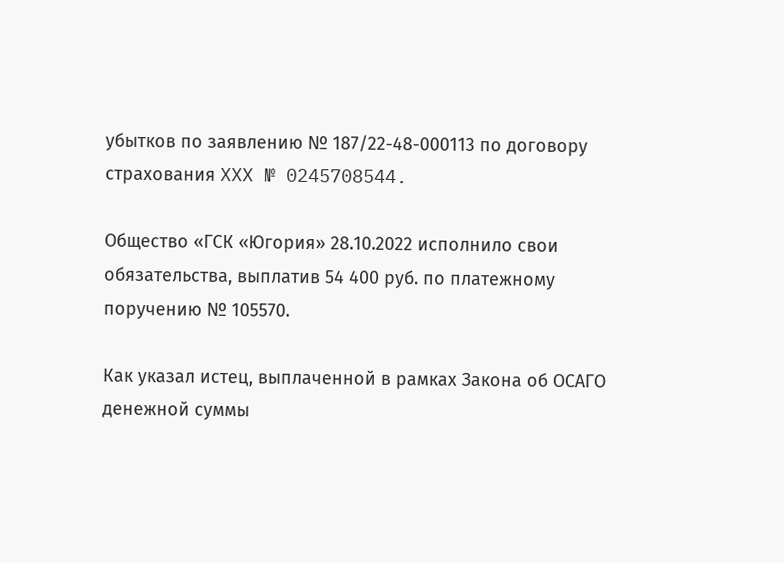убытков по заявлению № 187/22-48-000113 по договору страхования XXX № 0245708544.

Общество «ГСК «Югория» 28.10.2022 исполнило свои обязательства, выплатив 54 400 руб. по платежному поручению № 105570.

Как указал истец, выплаченной в рамках Закона об ОСАГО денежной суммы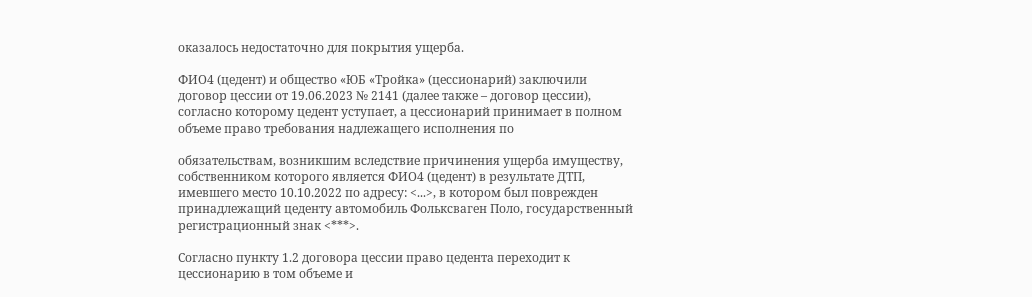оказалось недостаточно для покрытия ущерба.

ФИО4 (цедент) и общество «ЮБ «Тройка» (цессионарий) заключили договор цессии от 19.06.2023 № 2141 (далее также – договор цессии), согласно которому цедент уступает, а цессионарий принимает в полном объеме право требования надлежащего исполнения по

обязательствам, возникшим вследствие причинения ущерба имуществу, собственником которого является ФИО4 (цедент) в результате ДТП, имевшего место 10.10.2022 по адресу: <...>, в котором был поврежден принадлежащий цеденту автомобиль Фольксваген Поло, государственный регистрационный знак <***>.

Согласно пункту 1.2 договора цессии право цедента переходит к цессионарию в том объеме и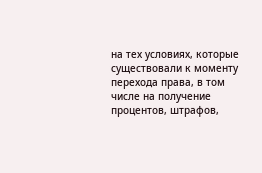на тех условиях, которые существовали к моменту перехода права, в том числе на получение процентов, штрафов,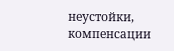неустойки, компенсации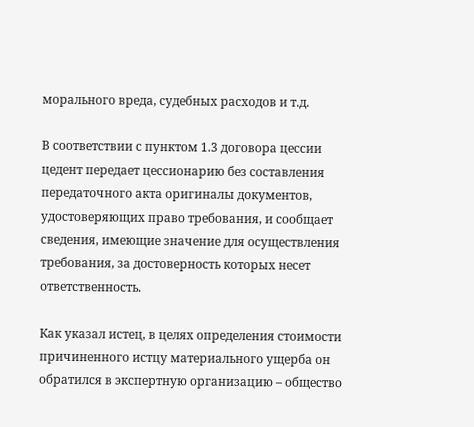морального вреда, судебных расходов и т.д.

В соответствии с пунктом 1.3 договора цессии цедент передает цессионарию без составления передаточного акта оригиналы документов, удостоверяющих право требования, и сообщает сведения, имеющие значение для осуществления требования, за достоверность которых несет ответственность.

Как указал истец, в целях определения стоимости причиненного истцу материального ущерба он обратился в экспертную организацию – общество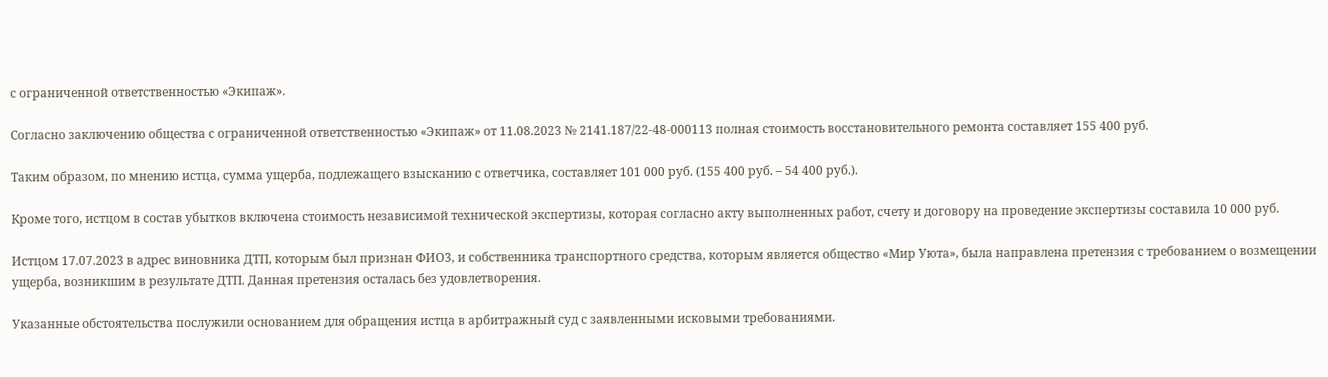с ограниченной ответственностью «Экипаж».

Согласно заключению общества с ограниченной ответственностью «Экипаж» от 11.08.2023 № 2141.187/22-48-000113 полная стоимость восстановительного ремонта составляет 155 400 руб.

Таким образом, по мнению истца, сумма ущерба, подлежащего взысканию с ответчика, составляет 101 000 руб. (155 400 руб. – 54 400 руб.).

Кроме того, истцом в состав убытков включена стоимость независимой технической экспертизы, которая согласно акту выполненных работ, счету и договору на проведение экспертизы составила 10 000 руб.

Истцом 17.07.2023 в адрес виновника ДТП, которым был признан ФИО3, и собственника транспортного средства, которым является общество «Мир Уюта», была направлена претензия с требованием о возмещении ущерба, возникшим в результате ДТП. Данная претензия осталась без удовлетворения.

Указанные обстоятельства послужили основанием для обращения истца в арбитражный суд с заявленными исковыми требованиями.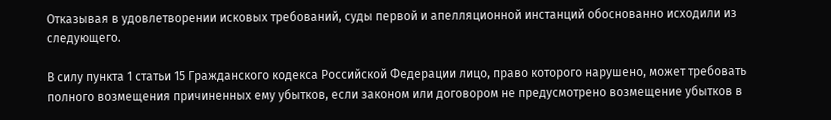Отказывая в удовлетворении исковых требований, суды первой и апелляционной инстанций обоснованно исходили из следующего.

В силу пункта 1 статьи 15 Гражданского кодекса Российской Федерации лицо, право которого нарушено, может требовать полного возмещения причиненных ему убытков, если законом или договором не предусмотрено возмещение убытков в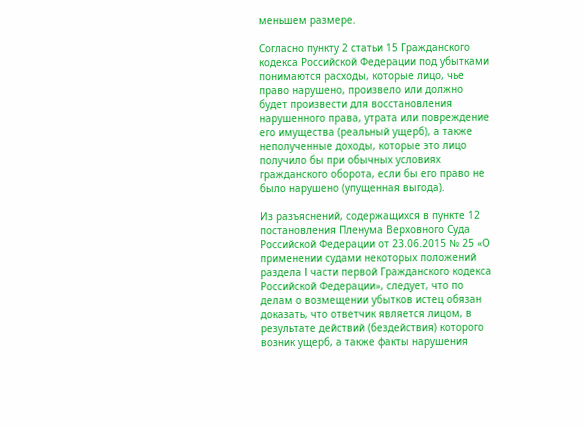меньшем размере.

Согласно пункту 2 статьи 15 Гражданского кодекса Российской Федерации под убытками понимаются расходы, которые лицо, чье право нарушено, произвело или должно будет произвести для восстановления нарушенного права, утрата или повреждение его имущества (реальный ущерб), а также неполученные доходы, которые это лицо получило бы при обычных условиях гражданского оборота, если бы его право не было нарушено (упущенная выгода).

Из разъяснений, содержащихся в пункте 12 постановления Пленума Верховного Суда Российской Федерации от 23.06.2015 № 25 «О применении судами некоторых положений раздела I части первой Гражданского кодекса Российской Федерации», следует, что по делам о возмещении убытков истец обязан доказать, что ответчик является лицом, в результате действий (бездействия) которого возник ущерб, а также факты нарушения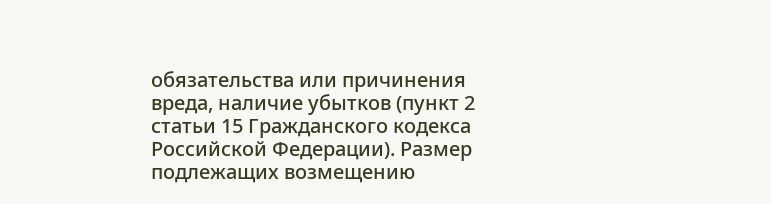обязательства или причинения вреда, наличие убытков (пункт 2 статьи 15 Гражданского кодекса Российской Федерации). Размер подлежащих возмещению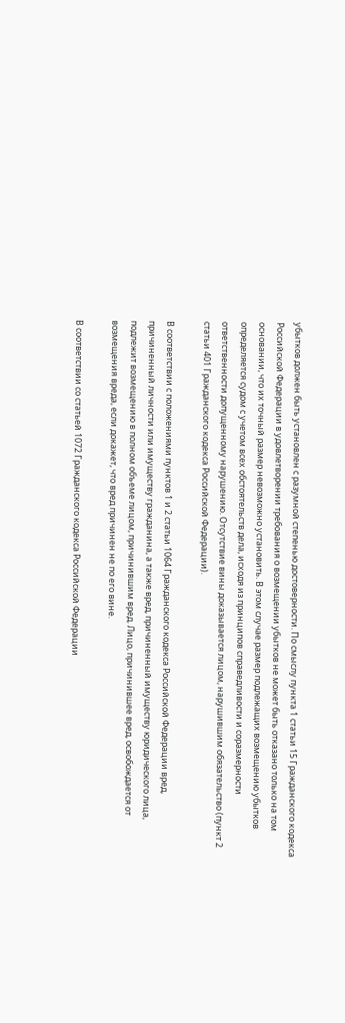убытков должен быть установлен с разумной степенью достоверности. По смыслу пункта 1 статьи 15 Гражданского кодекса Российской Федерации в удовлетворении требования о возмещении убытков не может быть отказано только на том основании, что их точный размер невозможно установить. В этом случае размер подлежащих возмещению убытков определяется судом с учетом всех обстоятельств дела, исходя из принципов справедливости и соразмерности ответственности допущенному нарушению. Отсутствие вины доказывается лицом, нарушившим обязательство (пункт 2 статьи 401 Гражданского кодекса Российской Федерации).

В соответствии с положениями пунктов 1 и 2 статьи 1064 Гражданского кодекса Российской Федерации вред, причиненный личности или имуществу гражданина, а также вред, причиненный имуществу юридического лица, подлежит возмещению в полном объеме лицом, причинившим вред. Лицо, причинившее вред, освобождается от возмещения вреда, если докажет, что вред причинен не по его вине.

В соответствии со статьей 1072 Гражданского кодекса Российской Федерации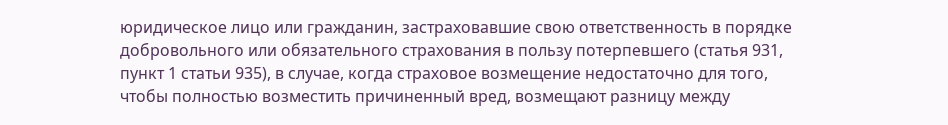юридическое лицо или гражданин, застраховавшие свою ответственность в порядке добровольного или обязательного страхования в пользу потерпевшего (статья 931, пункт 1 статьи 935), в случае, когда страховое возмещение недостаточно для того, чтобы полностью возместить причиненный вред, возмещают разницу между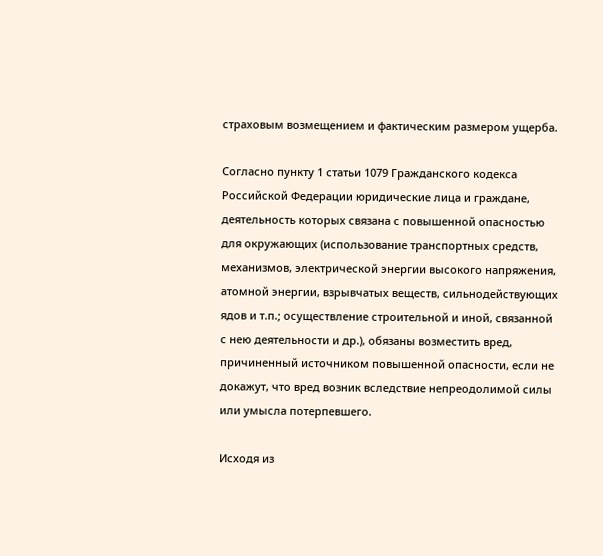страховым возмещением и фактическим размером ущерба.

Согласно пункту 1 статьи 1079 Гражданского кодекса Российской Федерации юридические лица и граждане, деятельность которых связана с повышенной опасностью для окружающих (использование транспортных средств, механизмов, электрической энергии высокого напряжения, атомной энергии, взрывчатых веществ, сильнодействующих ядов и т.п.; осуществление строительной и иной, связанной с нею деятельности и др.), обязаны возместить вред, причиненный источником повышенной опасности, если не докажут, что вред возник вследствие непреодолимой силы или умысла потерпевшего.

Исходя из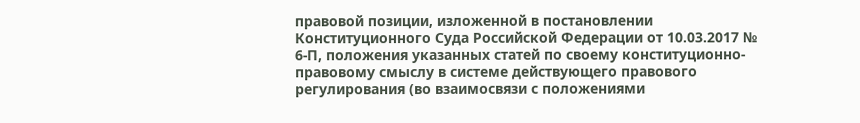правовой позиции, изложенной в постановлении Конституционного Суда Российской Федерации от 10.03.2017 № 6-П, положения указанных статей по своему конституционно-правовому смыслу в системе действующего правового регулирования (во взаимосвязи с положениями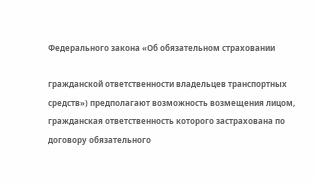Федерального закона «Об обязательном страховании

гражданской ответственности владельцев транспортных средств») предполагают возможность возмещения лицом, гражданская ответственность которого застрахована по договору обязательного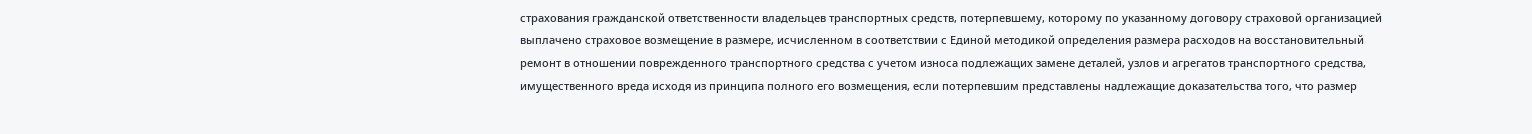страхования гражданской ответственности владельцев транспортных средств, потерпевшему, которому по указанному договору страховой организацией выплачено страховое возмещение в размере, исчисленном в соответствии с Единой методикой определения размера расходов на восстановительный ремонт в отношении поврежденного транспортного средства с учетом износа подлежащих замене деталей, узлов и агрегатов транспортного средства, имущественного вреда исходя из принципа полного его возмещения, если потерпевшим представлены надлежащие доказательства того, что размер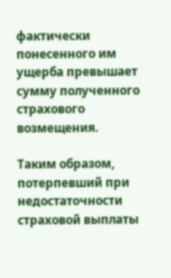фактически понесенного им ущерба превышает сумму полученного страхового возмещения.

Таким образом, потерпевший при недостаточности страховой выплаты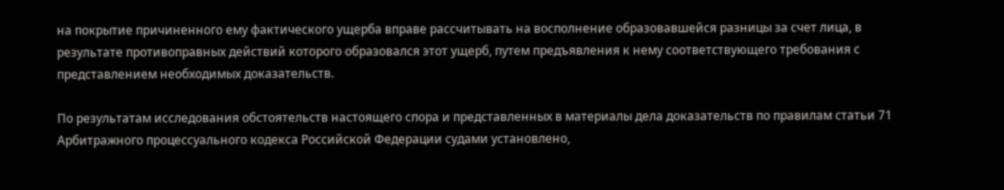на покрытие причиненного ему фактического ущерба вправе рассчитывать на восполнение образовавшейся разницы за счет лица, в результате противоправных действий которого образовался этот ущерб, путем предъявления к нему соответствующего требования с представлением необходимых доказательств.

По результатам исследования обстоятельств настоящего спора и представленных в материалы дела доказательств по правилам статьи 71 Арбитражного процессуального кодекса Российской Федерации судами установлено,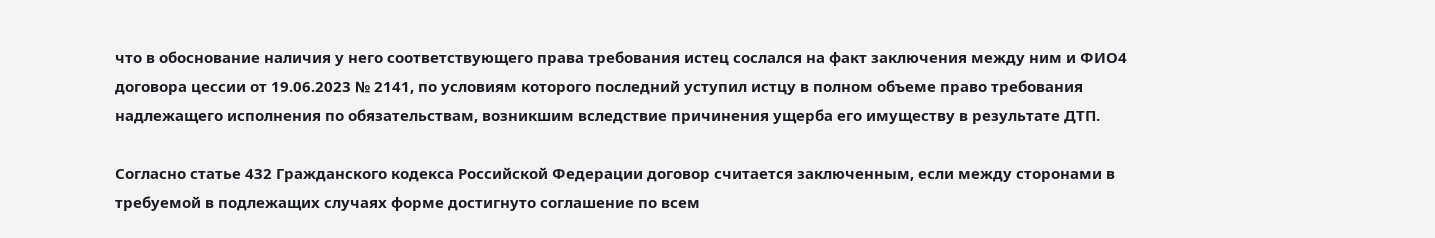что в обоснование наличия у него соответствующего права требования истец сослался на факт заключения между ним и ФИО4 договора цессии от 19.06.2023 № 2141, по условиям которого последний уступил истцу в полном объеме право требования надлежащего исполнения по обязательствам, возникшим вследствие причинения ущерба его имуществу в результате ДТП.

Согласно статье 432 Гражданского кодекса Российской Федерации договор считается заключенным, если между сторонами в требуемой в подлежащих случаях форме достигнуто соглашение по всем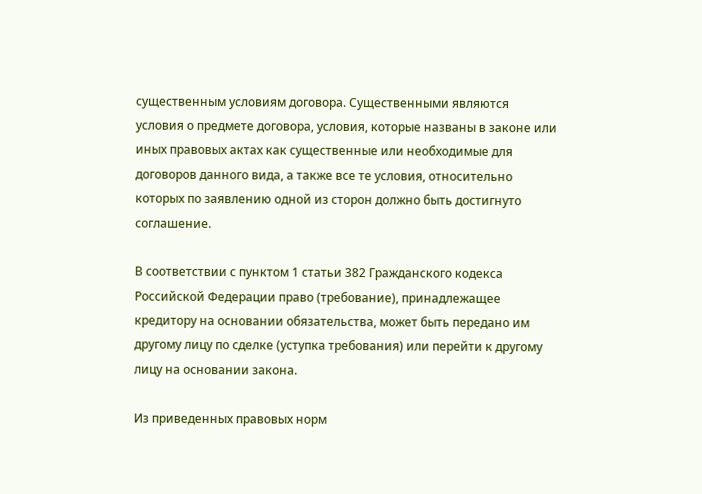существенным условиям договора. Существенными являются условия о предмете договора, условия, которые названы в законе или иных правовых актах как существенные или необходимые для договоров данного вида, а также все те условия, относительно которых по заявлению одной из сторон должно быть достигнуто соглашение.

В соответствии с пунктом 1 статьи 382 Гражданского кодекса Российской Федерации право (требование), принадлежащее кредитору на основании обязательства, может быть передано им другому лицу по сделке (уступка требования) или перейти к другому лицу на основании закона.

Из приведенных правовых норм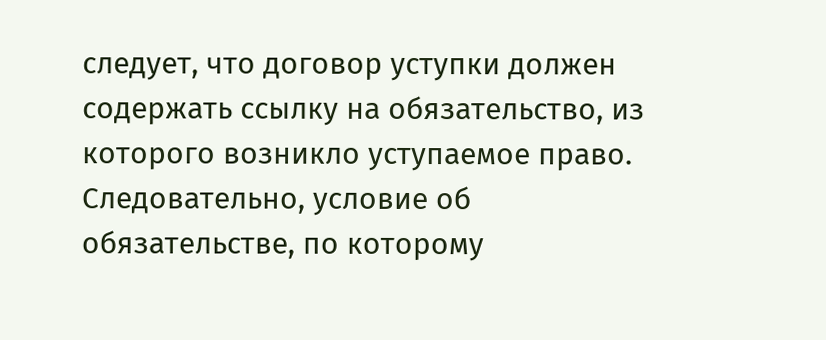следует, что договор уступки должен содержать ссылку на обязательство, из которого возникло уступаемое право. Следовательно, условие об обязательстве, по которому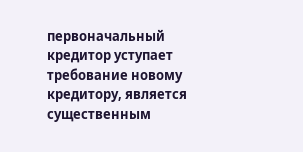первоначальный кредитор уступает требование новому кредитору, является существенным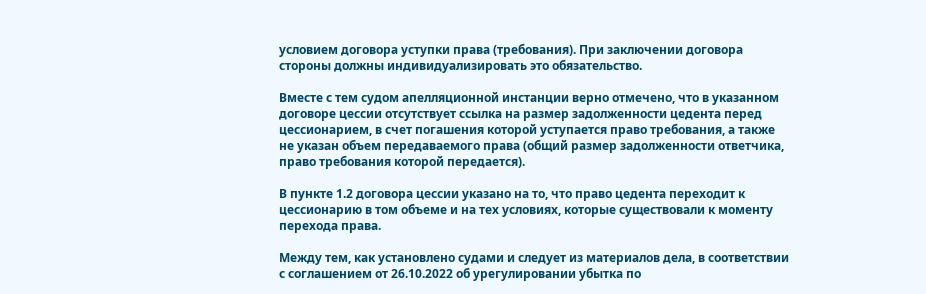условием договора уступки права (требования). При заключении договора стороны должны индивидуализировать это обязательство.

Вместе с тем судом апелляционной инстанции верно отмечено, что в указанном договоре цессии отсутствует ссылка на размер задолженности цедента перед цессионарием, в счет погашения которой уступается право требования, а также не указан объем передаваемого права (общий размер задолженности ответчика, право требования которой передается).

В пункте 1.2 договора цессии указано на то, что право цедента переходит к цессионарию в том объеме и на тех условиях, которые существовали к моменту перехода права.

Между тем, как установлено судами и следует из материалов дела, в соответствии с соглашением от 26.10.2022 об урегулировании убытка по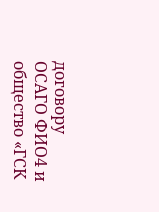договору ОСАГО ФИО4 и общество «ГСК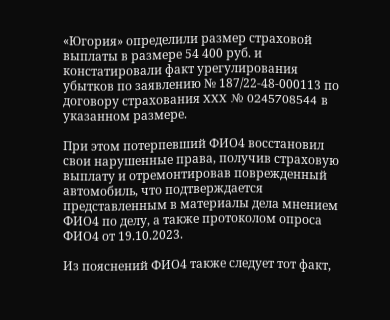«Югория» определили размер страховой выплаты в размере 54 400 руб. и констатировали факт урегулирования убытков по заявлению № 187/22-48-000113 по договору страхования XXX № 0245708544 в указанном размере.

При этом потерпевший ФИО4 восстановил свои нарушенные права, получив страховую выплату и отремонтировав поврежденный автомобиль, что подтверждается представленным в материалы дела мнением ФИО4 по делу, а также протоколом опроса ФИО4 от 19.10.2023.

Из пояснений ФИО4 также следует тот факт,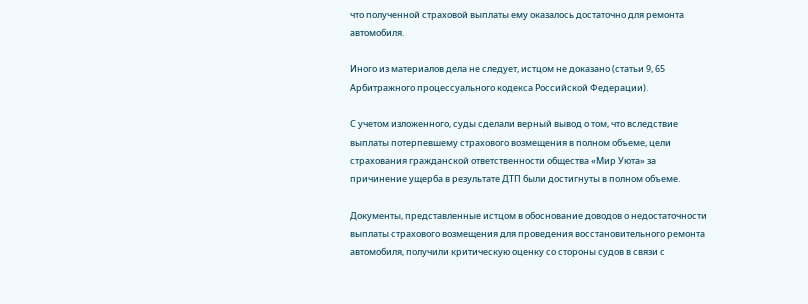что полученной страховой выплаты ему оказалось достаточно для ремонта автомобиля.

Иного из материалов дела не следует, истцом не доказано (статьи 9, 65 Арбитражного процессуального кодекса Российской Федерации).

С учетом изложенного, суды сделали верный вывод о том, что вследствие выплаты потерпевшему страхового возмещения в полном объеме, цели страхования гражданской ответственности общества «Мир Уюта» за причинение ущерба в результате ДТП были достигнуты в полном объеме.

Документы, представленные истцом в обоснование доводов о недостаточности выплаты страхового возмещения для проведения восстановительного ремонта автомобиля, получили критическую оценку со стороны судов в связи с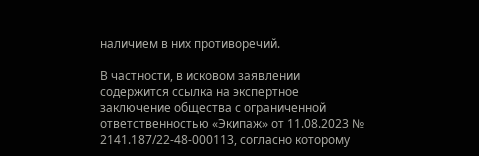наличием в них противоречий.

В частности, в исковом заявлении содержится ссылка на экспертное заключение общества с ограниченной ответственностью «Экипаж» от 11.08.2023 № 2141.187/22-48-000113, согласно которому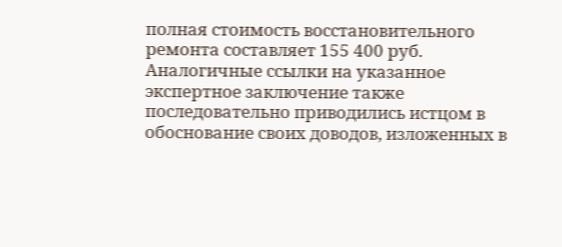полная стоимость восстановительного ремонта составляет 155 400 руб. Аналогичные ссылки на указанное экспертное заключение также последовательно приводились истцом в обоснование своих доводов, изложенных в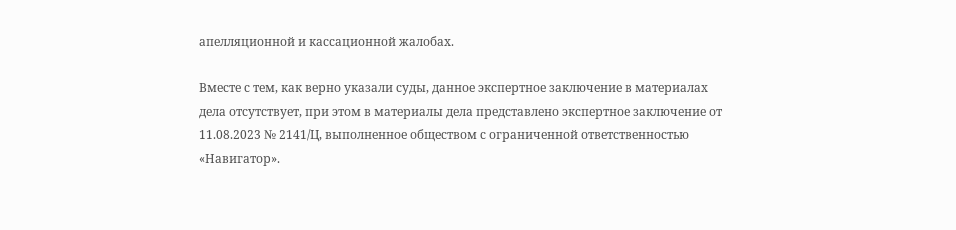апелляционной и кассационной жалобах.

Вместе с тем, как верно указали суды, данное экспертное заключение в материалах дела отсутствует, при этом в материалы дела представлено экспертное заключение от 11.08.2023 № 2141/Ц, выполненное обществом с ограниченной ответственностью «Навигатор».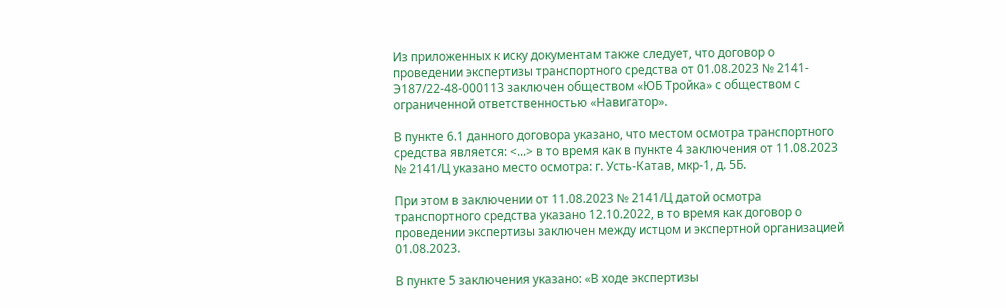Из приложенных к иску документам также следует, что договор о проведении экспертизы транспортного средства от 01.08.2023 № 2141- Э187/22-48-000113 заключен обществом «ЮБ Тройка» с обществом с ограниченной ответственностью «Навигатор».

В пункте 6.1 данного договора указано, что местом осмотра транспортного средства является: <...> в то время как в пункте 4 заключения от 11.08.2023 № 2141/Ц указано место осмотра: г. Усть-Катав, мкр-1, д. 5Б.

При этом в заключении от 11.08.2023 № 2141/Ц датой осмотра транспортного средства указано 12.10.2022, в то время как договор о проведении экспертизы заключен между истцом и экспертной организацией 01.08.2023.

В пункте 5 заключения указано: «В ходе экспертизы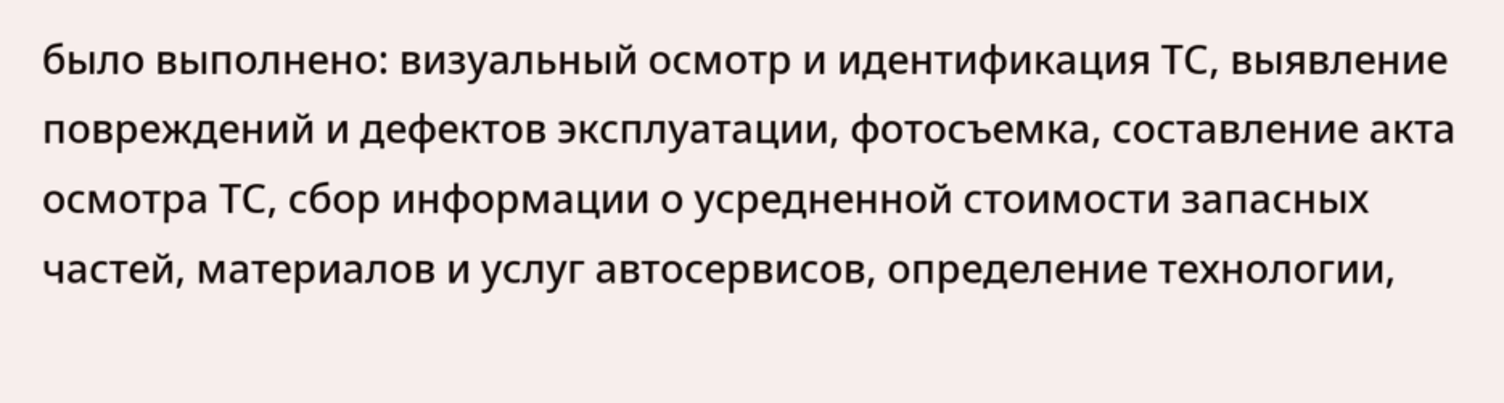было выполнено: визуальный осмотр и идентификация ТС, выявление повреждений и дефектов эксплуатации, фотосъемка, составление акта осмотра ТС, сбор информации о усредненной стоимости запасных частей, материалов и услуг автосервисов, определение технологии,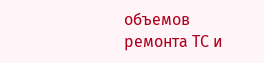объемов ремонта ТС и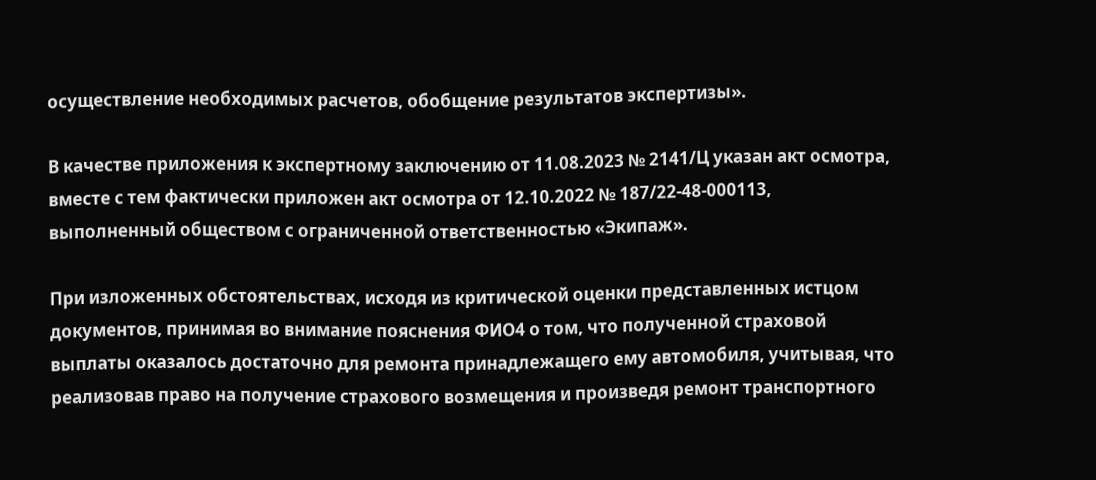осуществление необходимых расчетов, обобщение результатов экспертизы».

В качестве приложения к экспертному заключению от 11.08.2023 № 2141/Ц указан акт осмотра, вместе с тем фактически приложен акт осмотра от 12.10.2022 № 187/22-48-000113, выполненный обществом с ограниченной ответственностью «Экипаж».

При изложенных обстоятельствах, исходя из критической оценки представленных истцом документов, принимая во внимание пояснения ФИО4 о том, что полученной страховой выплаты оказалось достаточно для ремонта принадлежащего ему автомобиля, учитывая, что реализовав право на получение страхового возмещения и произведя ремонт транспортного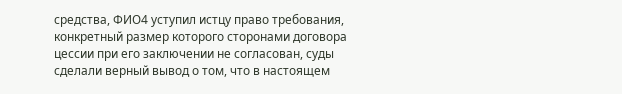средства, ФИО4 уступил истцу право требования, конкретный размер которого сторонами договора цессии при его заключении не согласован, суды сделали верный вывод о том, что в настоящем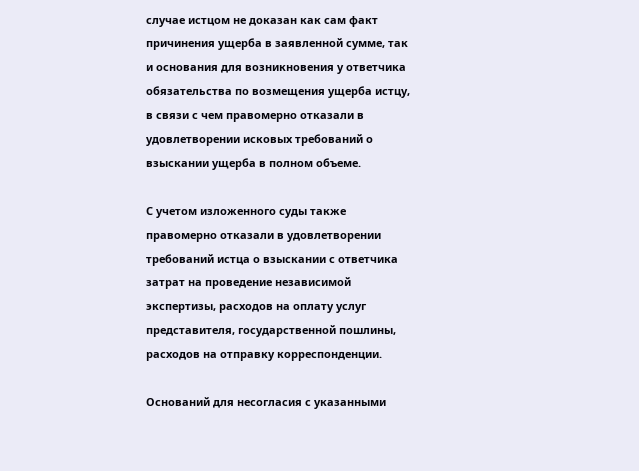случае истцом не доказан как сам факт причинения ущерба в заявленной сумме, так и основания для возникновения у ответчика обязательства по возмещения ущерба истцу, в связи с чем правомерно отказали в удовлетворении исковых требований о взыскании ущерба в полном объеме.

С учетом изложенного суды также правомерно отказали в удовлетворении требований истца о взыскании с ответчика затрат на проведение независимой экспертизы, расходов на оплату услуг представителя, государственной пошлины, расходов на отправку корреспонденции.

Оснований для несогласия с указанными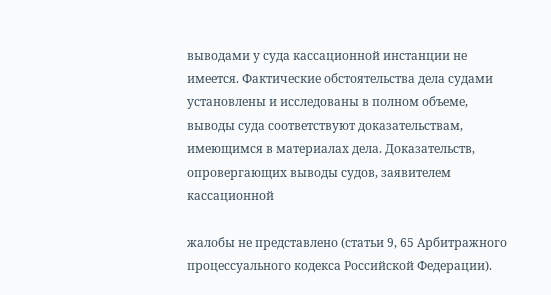выводами у суда кассационной инстанции не имеется. Фактические обстоятельства дела судами установлены и исследованы в полном объеме, выводы суда соответствуют доказательствам, имеющимся в материалах дела. Доказательств, опровергающих выводы судов, заявителем кассационной

жалобы не представлено (статьи 9, 65 Арбитражного процессуального кодекса Российской Федерации).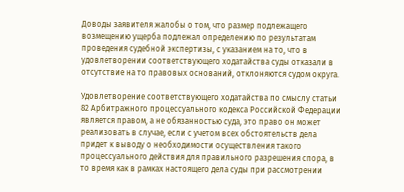Доводы заявителя жалобы о том, что размер подлежащего возмещению ущерба подлежал определению по результатам проведения судебной экспертизы, с указанием на то, что в удовлетворении соответствующего ходатайства суды отказали в отсутствие на то правовых оснований, отклоняются судом округа.

Удовлетворение соответствующего ходатайства по смыслу статьи 82 Арбитражного процессуального кодекса Российской Федерации является правом, а не обязанностью суда, это право он может реализовать в случае, если с учетом всех обстоятельств дела придет к выводу о необходимости осуществления такого процессуального действия для правильного разрешения спора, в то время как в рамках настоящего дела суды при рассмотрении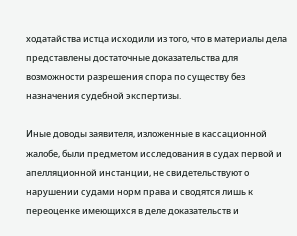ходатайства истца исходили из того, что в материалы дела представлены достаточные доказательства для возможности разрешения спора по существу без назначения судебной экспертизы.

Иные доводы заявителя, изложенные в кассационной жалобе, были предметом исследования в судах первой и апелляционной инстанции, не свидетельствуют о нарушении судами норм права и сводятся лишь к переоценке имеющихся в деле доказательств и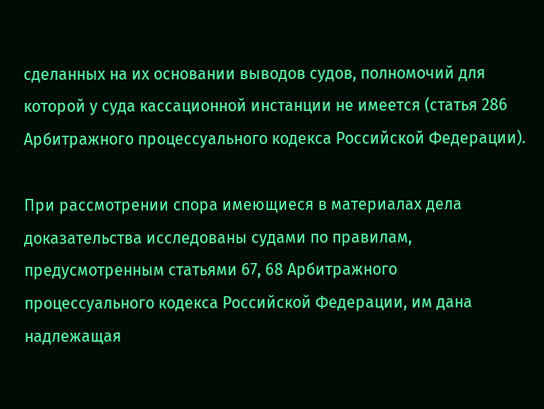сделанных на их основании выводов судов, полномочий для которой у суда кассационной инстанции не имеется (статья 286 Арбитражного процессуального кодекса Российской Федерации).

При рассмотрении спора имеющиеся в материалах дела доказательства исследованы судами по правилам, предусмотренным статьями 67, 68 Арбитражного процессуального кодекса Российской Федерации, им дана надлежащая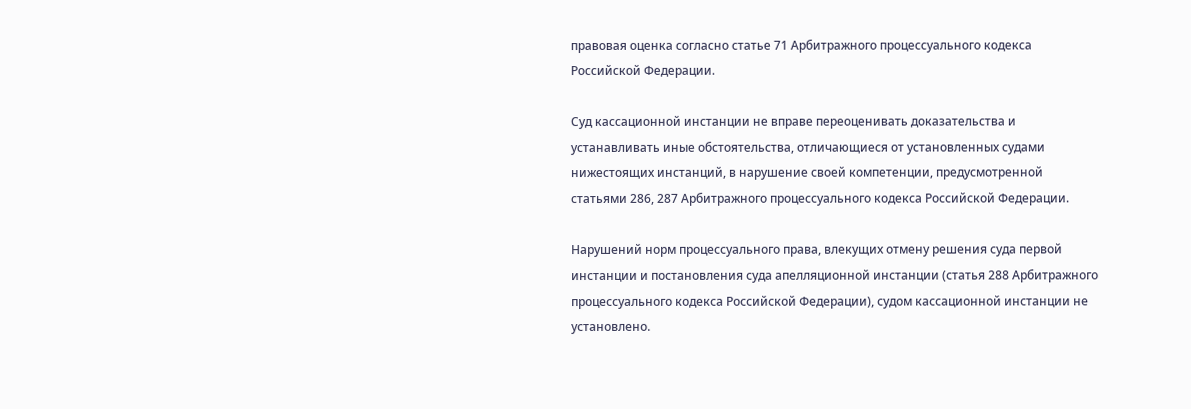правовая оценка согласно статье 71 Арбитражного процессуального кодекса Российской Федерации.

Суд кассационной инстанции не вправе переоценивать доказательства и устанавливать иные обстоятельства, отличающиеся от установленных судами нижестоящих инстанций, в нарушение своей компетенции, предусмотренной статьями 286, 287 Арбитражного процессуального кодекса Российской Федерации.

Нарушений норм процессуального права, влекущих отмену решения суда первой инстанции и постановления суда апелляционной инстанции (статья 288 Арбитражного процессуального кодекса Российской Федерации), судом кассационной инстанции не установлено.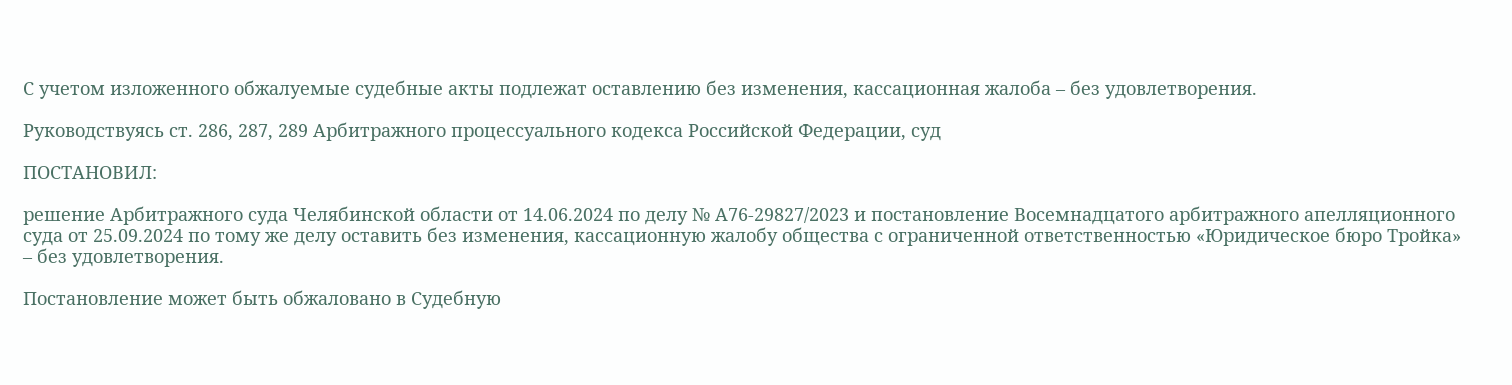С учетом изложенного обжалуемые судебные акты подлежат оставлению без изменения, кассационная жалоба – без удовлетворения.

Руководствуясь ст. 286, 287, 289 Арбитражного процессуального кодекса Российской Федерации, суд

ПОСТАНОВИЛ:

решение Арбитражного суда Челябинской области от 14.06.2024 по делу № А76-29827/2023 и постановление Восемнадцатого арбитражного апелляционного суда от 25.09.2024 по тому же делу оставить без изменения, кассационную жалобу общества с ограниченной ответственностью «Юридическое бюро Тройка» – без удовлетворения.

Постановление может быть обжаловано в Судебную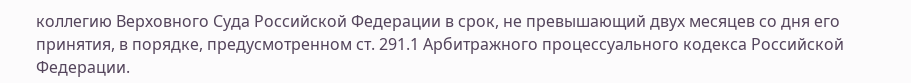коллегию Верховного Суда Российской Федерации в срок, не превышающий двух месяцев со дня его принятия, в порядке, предусмотренном ст. 291.1 Арбитражного процессуального кодекса Российской Федерации.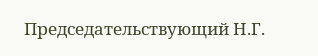Председательствующий Н.Г.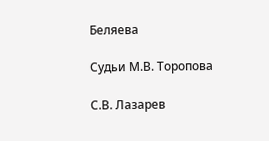Беляева

Судьи М.В. Торопова

С.В. Лазарев